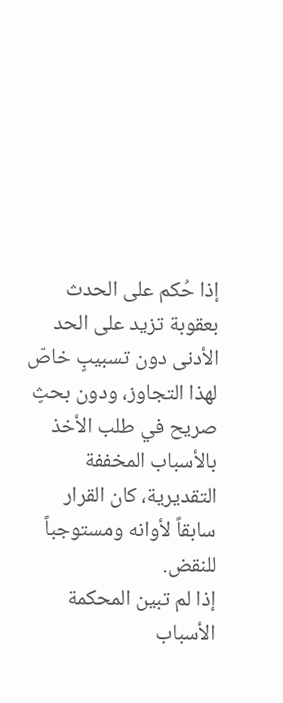إذا حُكم على الحدث بعقوبة تزيد على الحد الأدنى دون تسبيبٍ خاصّ لهذا التجاوز، ودون بحثٍ صريح في طلب الأخذ بالأسباب المخففة التقديرية، كان القرار سابقاً لأوانه ومستوجباً للنقض.
إذا لم تبين المحكمة الأسباب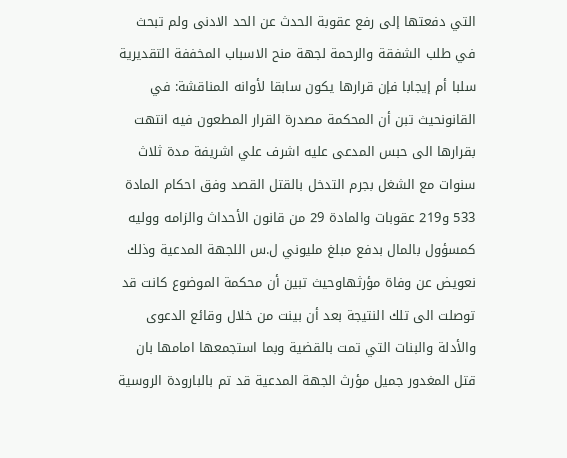التي دفعتها إلى رفع عقوبة الحدث عن الحد الادنى ولم تبحث في طلب الشفقة والرحمة لجهة منح الاسباب المخففة التقديرية سلبا أم إيجابا فإن قرارها يكون سابقا لأوانه المناقشة: في القانونحيث تبن أن المحكمة مصدرة القرار المطعون فيه انتهت بقرارها الى حبس المدعى عليه اشرف علي اشريفة مدة ثلاث سنوات مع الشغل بجرم التدخل بالقتل القصد وفق احكام المادة 533 و219 عقوبات والمادة 29 من قانون الأحداث والزامه ووليه كمسؤول بالمال بدفع مبلغ مليوني ل.س اللجهة المدعية وذلك نعويض عن وفاة مؤرثهاوحيث تبين أن محكمة الموضوع كانت قد توصلت الى تلك النتيجة بعد أن بينت من خلال وقائع الدعوى والأدلة والبنات التي تمت بالقضية وبما استجمعها امامها بان قتل المغدور جميل مؤرث الجهة المدعية قد تم بالبارودة الروسية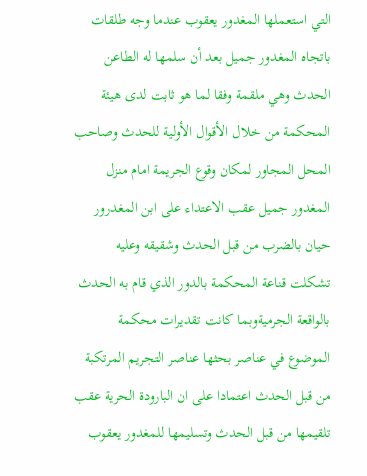التي استعملها المغدور يعقوب عندما وجه طلقات باتجاه المغدور جميل بعد أن سلمها له الطاعن الحدث وهي ملقمة وفقا لما هو ثابت لدى هيئة المحكمة من خلال الأقوال الأولية للحدث وصاحب المحل المجاور لمكان وقوع الجريمة امام منزل المغدور جميل عقب الاعتداء على ابن المغدرور حيان بالضرب من قبل الحدث وشقيقه وعليه تشكلت قناعة المحكمة بالدور الذي قام به الحدث بالواقعة الجرميةوبما كانت تقديرات محكمة الموضوع في عناصر بحثها عناصر التجريم المرتكبة من قبل الحدث اعتمادا على ان البارودة الحرية عقب تلقيمها من قبل الحدث وتسليمها للمغدور يعقوب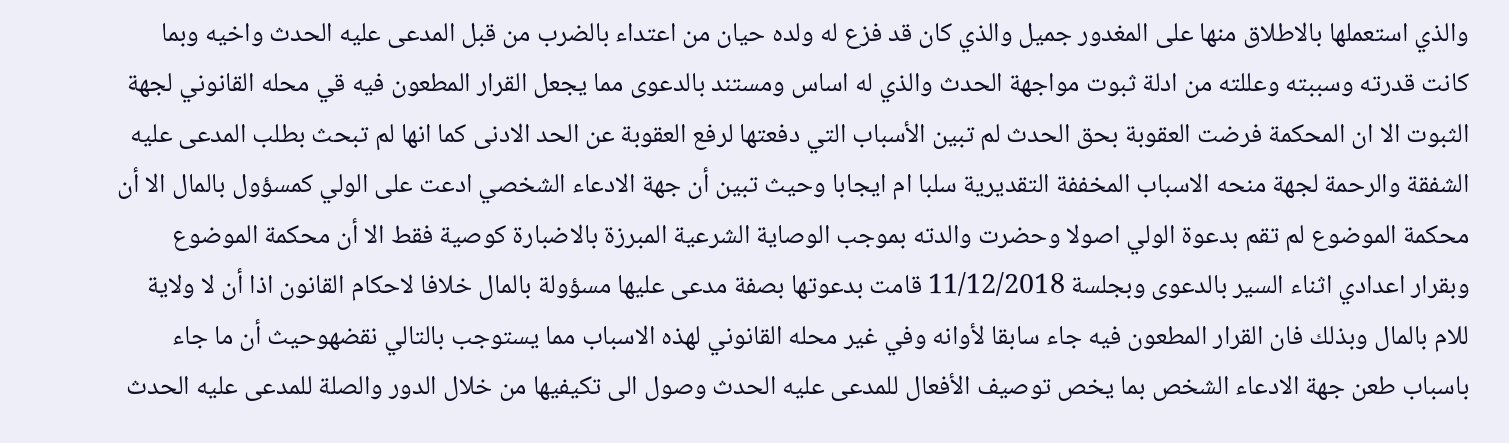والذي استعملها بالاطلاق منها على المغدور جميل والذي كان قد فزع له ولده حيان من اعتداء بالضرب من قبل المدعى عليه الحدث واخيه وبما كانت قدرته وسببته وعللته من ادلة ثبوت مواجهة الحدث والذي له اساس ومستند بالدعوى مما يجعل القرار المطعون فيه قي محله القانوني لجهة الثبوت الا ان المحكمة فرضت العقوبة بحق الحدث لم تبين الأسباب التي دفعتها لرفع العقوبة عن الحد الادنى كما انها لم تبحث بطلب المدعى عليه الشفقة والرحمة لجهة منحه الاسباب المخففة التقديرية سلبا ام ايجابا وحيث تبين أن جهة الادعاء الشخصي ادعت على الولي كمسؤول بالمال الا أن محكمة الموضوع لم تقم بدعوة الولي اصولا وحضرت والدته بموجب الوصاية الشرعية المبرزة بالاضبارة كوصية فقط الا أن محكمة الموضوع وبقرار اعدادي اثناء السير بالدعوى وبجلسة 11/12/2018 قامت بدعوتها بصفة مدعى عليها مسؤولة بالمال خلافا لاحكام القانون اذا أن لا ولاية للام بالمال وبذلك فان القرار المطعون فيه جاء سابقا لأوانه وفي غير محله القانوني لهذه الاسباب مما يستوجب بالتالي نقضهوحيث أن ما جاء باسباب طعن جهة الادعاء الشخص بما يخص توصيف الأفعال للمدعى عليه الحدث وصول الى تكيفيها من خلال الدور والصلة للمدعى عليه الحدث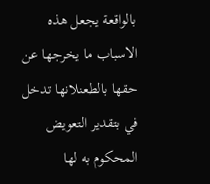بالواقعة يجعل هذه الاسباب ما يخرجها عن حقها بالطعنلانها تدخل في بتقدير التعويض المحكوم به لها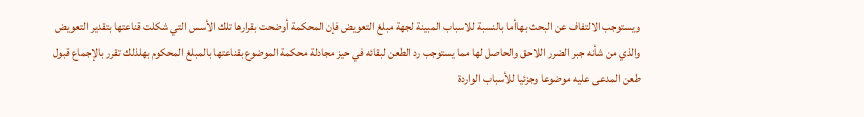ويستوجب الالتفاف عن البحث بهاأما بالنسبة للاسباب المبينة لجهة مبلغ التعويض فإن المحكمة أوضحت بقرارها تلك الأسس التي شكلت قناعتها بتقدير التعويض والذي من شأنه جبر الضرر اللاحق والحاصل لها مما يستوجب رد الطعن لبقائه في حيز مجادلة محكمة الموضوع بقناعتها بالمبلغ المحكوم بهلذلك تقرر بالإجماع قبول طعن المدعى عليه موضوعا وجزئيا للأسباب الواردة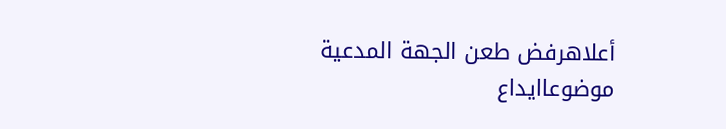أعلاهرفض طعن الجهة المدعية موضوعاایداع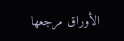الأوراق مرجعها